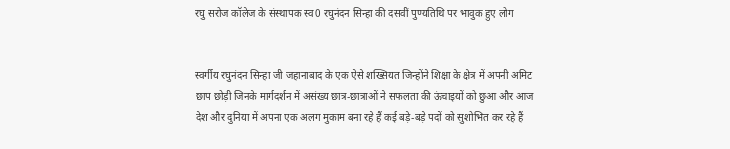रघु सरोज कॉलेज के संस्थापक स्व0 रघुनंदन सिन्हा की दसवीं पुण्यतिथि पर भावुक हुए लोग


स्वर्गीय रघुनंदन सिन्हा जी जहानाबाद के एक ऐसे शख्सियत जिन्होंने शिक्षा के क्षेत्र में अपनी अमिट छाप छोड़ी जिनके मार्गदर्शन में असंख्य छात्र-छात्राओं ने सफलता की ऊंचाइयों को छुआ और आज देश और दुनिया में अपना एक अलग मुकाम बना रहे हैं कई बड़े-बड़े पदों को सुशोभित कर रहे हैं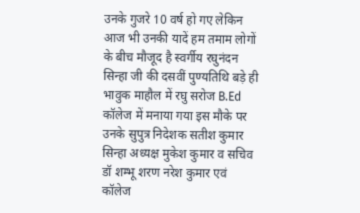उनके गुजरे 10 वर्ष हो गए लेकिन आज भी उनकी यादें हम तमाम लोगों के बीच मौजूद है स्वर्गीय रघुनंदन सिन्हा जी की दसवीं पुण्यतिथि बड़े ही भावुक माहौल में रघु सरोज B.Ed कॉलेज में मनाया गया इस मौके पर उनके सुपुत्र निदेशक सतीश कुमार सिन्हा अध्यक्ष मुकेश कुमार व सचिव डॉ शम्भू शरण नरेश कुमार एवं कॉलेज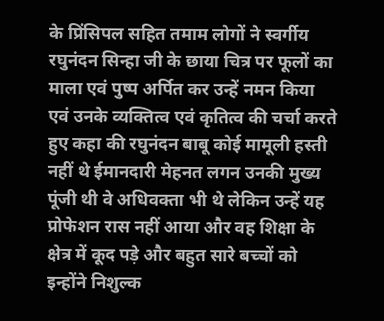के प्रिंसिपल सहित तमाम लोगों ने स्वर्गीय रघुनंदन सिन्हा जी के छाया चित्र पर फूलों का माला एवं पुष्प अर्पित कर उन्हें नमन किया एवं उनके व्यक्तित्व एवं कृतित्व की चर्चा करते हुए कहा की रघुनंदन बाबू कोई मामूली हस्ती नहीं थे ईमानदारी मेहनत लगन उनकी मुख्य पूंजी थी वे अधिवक्ता भी थे लेकिन उन्हें यह प्रोफेशन रास नहीं आया और वह शिक्षा के क्षेत्र में कूद पड़े और बहुत सारे बच्चों को इन्होंने निशुल्क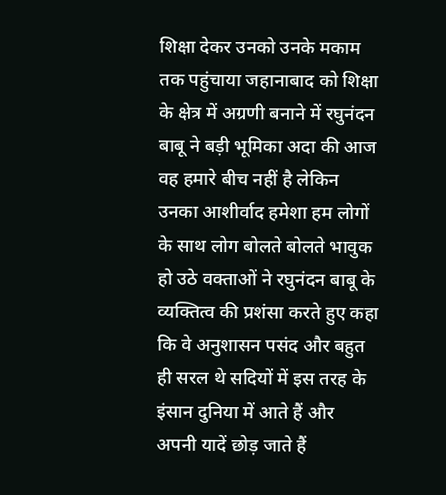शिक्षा देकर उनको उनके मकाम तक पहुंचाया जहानाबाद को शिक्षा के क्षेत्र में अग्रणी बनाने में रघुनंदन बाबू ने बड़ी भूमिका अदा की आज वह हमारे बीच नहीं है लेकिन उनका आशीर्वाद हमेशा हम लोगों के साथ लोग बोलते बोलते भावुक हो उठे वक्ताओं ने रघुनंदन बाबू के व्यक्तित्व की प्रशंसा करते हुए कहा कि वे अनुशासन पसंद और बहुत ही सरल थे सदियों में इस तरह के इंसान दुनिया में आते हैं और अपनी यादें छोड़ जाते हैं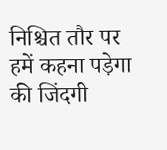निश्चित तौर पर हमें कहना पड़ेगा की जिंदगी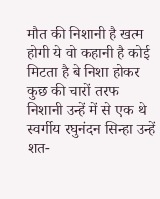मौत की निशानी है खत्म होगी ये वो कहानी है कोई मिटता है बे निशा होकर कुछ की चारों तरफ निशानी उन्हें में से एक थे स्वर्गीय रघुनंदन सिन्हा उन्हें शत-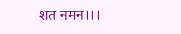शत नमन।।।